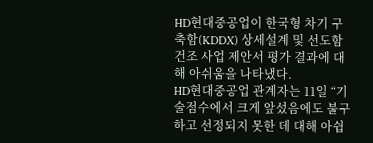HD현대중공업이 한국형 차기 구축함(KDDX) 상세설계 및 선도함 건조 사업 제안서 평가 결과에 대해 아쉬움을 나타냈다.
HD현대중공업 관계자는 11일 “기술점수에서 크게 앞섰음에도 불구하고 선정되지 못한 데 대해 아쉽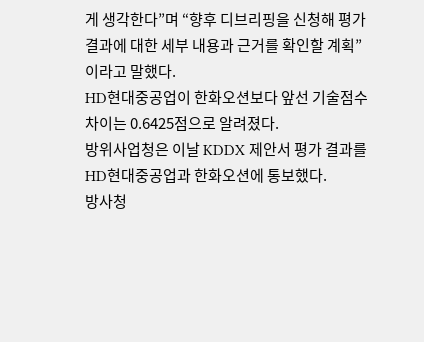게 생각한다”며 “향후 디브리핑을 신청해 평가 결과에 대한 세부 내용과 근거를 확인할 계획”이라고 말했다.
HD현대중공업이 한화오션보다 앞선 기술점수 차이는 0.6425점으로 알려졌다.
방위사업청은 이날 KDDX 제안서 평가 결과를 HD현대중공업과 한화오션에 통보했다.
방사청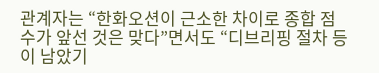관계자는 “한화오션이 근소한 차이로 종합 점수가 앞선 것은 맞다”면서도 “디브리핑 절차 등이 남았기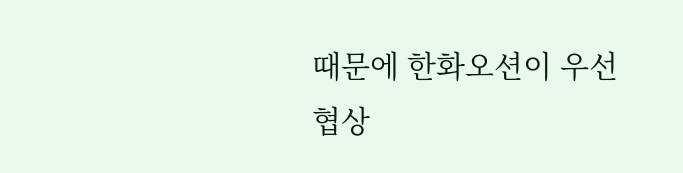때문에 한화오션이 우선협상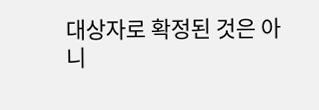대상자로 확정된 것은 아니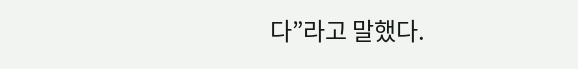다”라고 말했다.